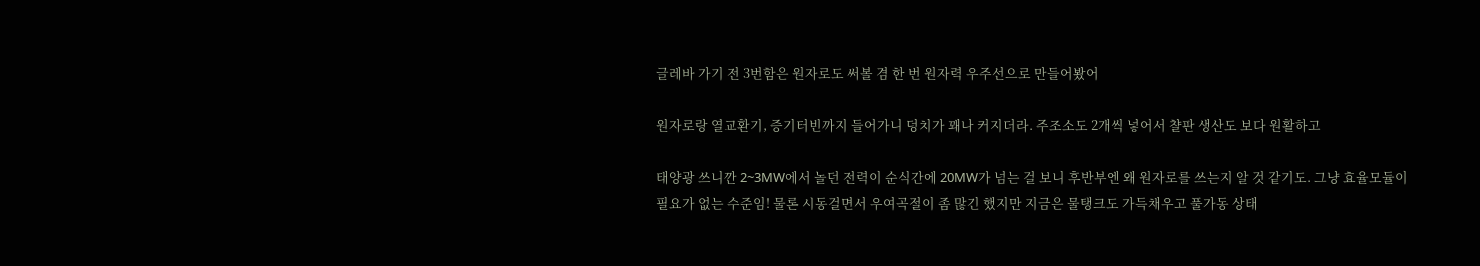글레바 가기 전 3번함은 원자로도 써볼 겸 한 번 원자력 우주선으로 만들어봤어

원자로랑 열교환기, 증기터빈까지 들어가니 덩치가 꽤나 커지더라. 주조소도 2개씩 넣어서 챨판 생산도 보다 원활하고

태양광 쓰니깐 2~3MW에서 놀던 전력이 순식간에 20MW가 넘는 걸 보니 후반부엔 왜 원자로를 쓰는지 알 것 같기도. 그냥 효율모듈이 필요가 없는 수준임! 물론 시동걸면서 우여곡절이 좀 많긴 했지만 지금은 물탱크도 가득채우고 풀가동 상태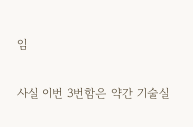임

사실 이번 3번함은 약간 기술실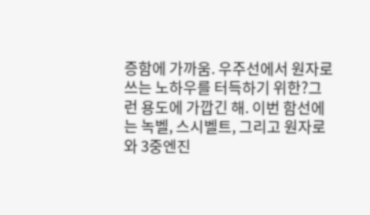증함에 가까움. 우주선에서 원자로 쓰는 노하우를 터득하기 위한?그런 용도에 가깝긴 해. 이번 함선에는 녹벨, 스시벨트, 그리고 원자로와 3중엔진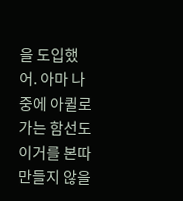을 도입했어. 아마 나중에 아퀼로 가는 함선도 이거를 본따 만들지 않을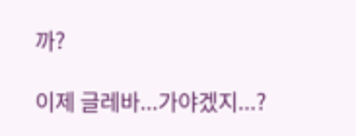까?

이제 글레바...가야겠지...?